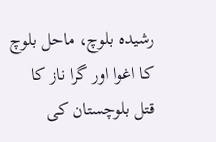رشیدہ بلوچ، ماحل بلوچ کا اغوا اور گرا ناز کا قتل بلوچستان کی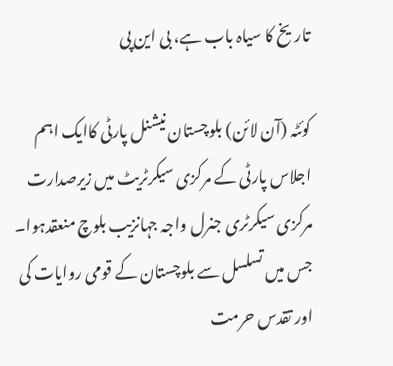تاریخ کا سیاہ باب ہے، بی این پی

کوئٹہ (آن لائن) بلوچستان نیشنل پارٹی کاایک اہم اجلاس پارٹی کے مرکزی سیکرٹریٹ میں زیرصدارت مرکزی سیکرٹری جنرل واجہ جہانزیب بلوچ منعقدہوا۔ جس میں تسلسل سے بلوچستان کے قومی روایات کی اور تقدس حرمت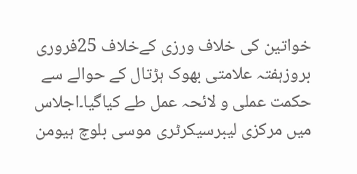خواتین کی خلاف ورزی کےخلاف 25فروری بروزہفتہ علامتی بھوک ہڑتال کے حوالے سے حکمت عملی و لائحہ عمل طے کیاگیا۔اجلاس میں مرکزی لیبرسیکرٹری موسی بلوچ ہیومن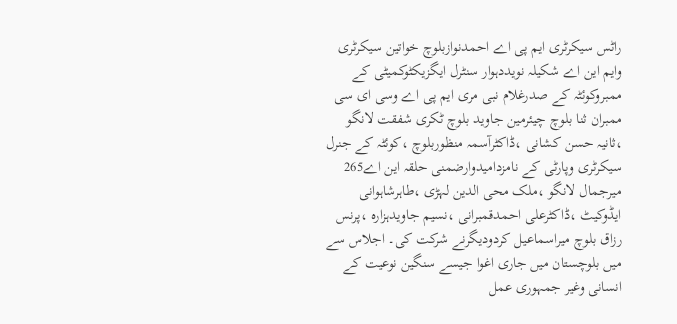راٹس سیکرٹری ایم پی اے احمدنوازبلوچ خواتین سیکرٹری وایم این اے شکیلہ نویددہوار سنٹرل ایگزیکٹوکمیٹی کے ممبروکوئٹہ کے صدرغلام نبی مری ایم پی اے وسی ای سی ممبران ثنا بلوچ چیئرمین جاوید بلوچ ٹکری شفقت لانگو ،ثانیہ حسن کشانی ،ڈاکٹرآسمہ منظوربلوچ ،کوئٹہ کے جنرل سیکرٹری وپارٹی کے نامزدامیدوارضمنی حلقہ این اے265 میرجمال لانگو ،ملک محی الدین لہڑی ،طاہرشاہوانی ایڈوکیٹ ،ڈاکٹرعلی احمدقمبرانی ،نسیم جاویدہزارہ ،پرنس رزاق بلوچ میراسماعیل کردودیگرنے شرکت کی۔ اجلاس سے میں بلوچستان میں جاری اغوا جیسے سنگین نوعیت کے انسانی وغیر جمہوری عمل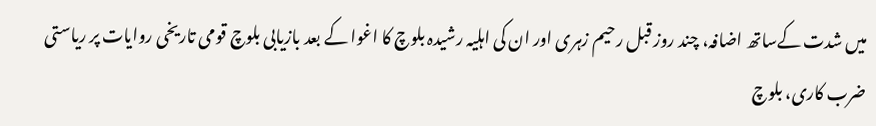میں شدت کےساتھ اضافہ، چند روز قبل رحیم زہری اور ان کی اہلیہ رشیدہ بلوچ کا اغوا کے بعد بازیابی بلوچ قومی تاریخی روایات پر ریاستی ضرب کاری، بلوچ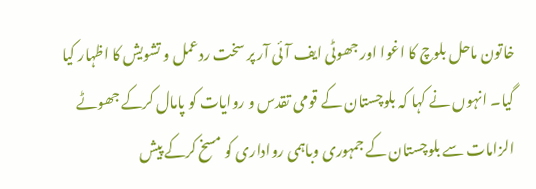خاتون ماحل بلوچ کا اغوا اور جھوٹی ایف آئی آر پر سخت ردعمل و تشویش کا اظہار کیا گیا۔ انہوں نے کہا کہ بلوچستان کے قومی تقدس و روایات کو پامال کرکے جھوٹے الزامات سے بلوچستان کے جمہوری وباہمی رواداری کو مسخ کرکے پیش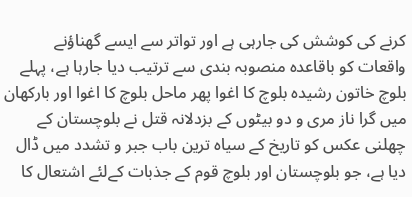کرنے کی کوشش کی جارہی ہے اور تواتر سے ایسے گھناؤنے واقعات کو باقاعدہ منصوبہ بندی سے ترتیب دیا جارہا ہے، پہلے بلوچ خاتون رشیدہ بلوچ کا اغوا پھر ماحل بلوچ کا اغوا اور بارکھان میں گرا ناز مری و دو بیٹوں کے بزدلانہ قتل نے بلوچستان کے چھلنی عکس کو تاریخ کے سیاہ ترین باب جبر و تشدد میں ڈال دیا ہے، جو بلوچستان اور بلوچ قوم کے جذبات کےلئے اشتعال کا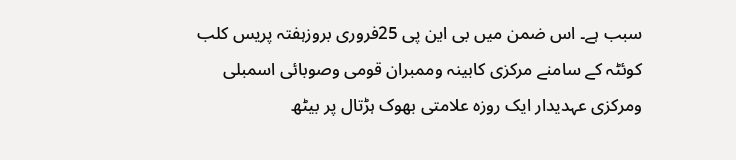سبب ہے۔ اس ضمن میں بی این پی 25فروری بروزہفتہ پریس کلب کوئٹہ کے سامنے مرکزی کابینہ وممبران قومی وصوبائی اسمبلی ومرکزی عہدیدار ایک روزہ علامتی بھوک ہڑتال پر بیٹھ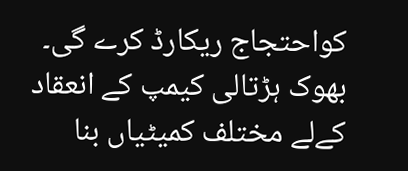کواحتجاج ریکارڈ کرے گی۔ بھوک ہڑتالی کیمپ کے انعقاد کےلے مختلف کمیٹیاں بنا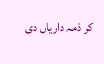کر ذمہ داریاں دی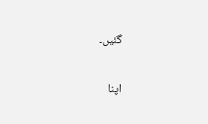گئیں۔

اپنا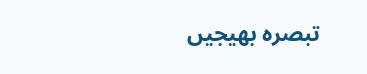تبصرہ بھیجیں